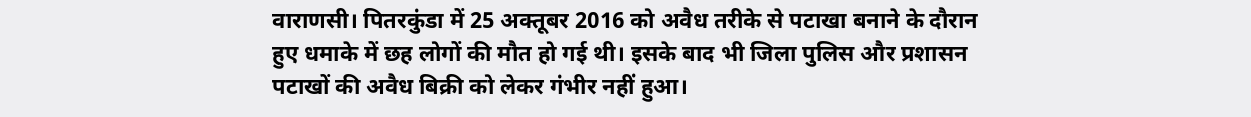वाराणसी। पितरकुंडा में 25 अक्तूबर 2016 को अवैध तरीके से पटाखा बनाने के दौरान हुए धमाके में छह लोगों की मौत हो गई थी। इसके बाद भी जिला पुलिस और प्रशासन पटाखों की अवैध बिक्री को लेकर गंभीर नहीं हुआ।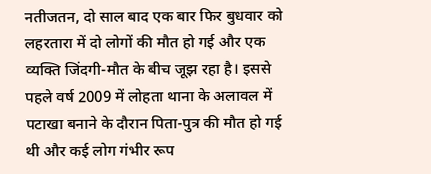नतीजतन, दो साल बाद एक बार फिर बुधवार को लहरतारा में दो लोगों की मौत हो गई और एक व्यक्ति जिंदगी-मौत के बीच जूझ रहा है। इससे पहले वर्ष 2009 में लोहता थाना के अलावल में पटाखा बनाने के दौरान पिता-पुत्र की मौत हो गई थी और कई लोग गंभीर रूप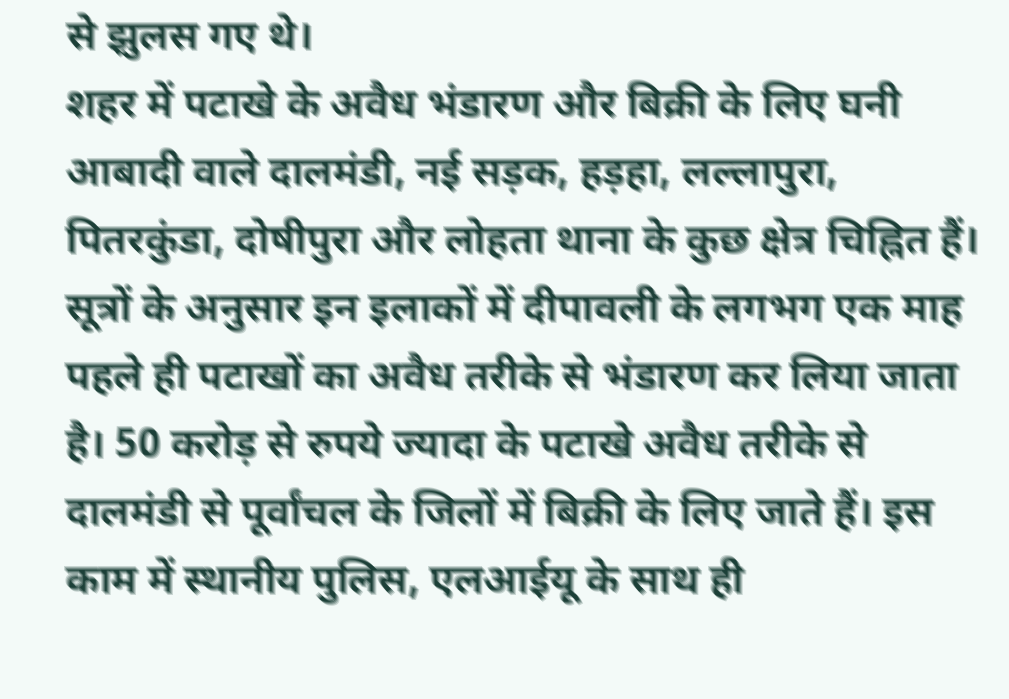से झुलस गए थे।
शहर में पटाखे के अवैध भंडारण और बिक्री के लिए घनी आबादी वाले दालमंडी, नई सड़क, हड़हा, लल्लापुरा, पितरकुंडा, दोषीपुरा और लोहता थाना के कुछ क्षेत्र चिह्नित हैं। सूत्रों के अनुसार इन इलाकों में दीपावली के लगभग एक माह पहले ही पटाखों का अवैध तरीके से भंडारण कर लिया जाता है। 50 करोड़ से रुपये ज्यादा के पटाखे अवैध तरीके से दालमंडी से पूर्वांचल के जिलों में बिक्री के लिए जाते हैं। इस काम में स्थानीय पुलिस, एलआईयू के साथ ही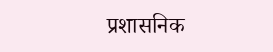प्रशासनिक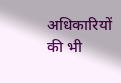अधिकारियों की भी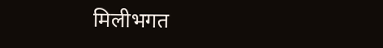मिलीभगत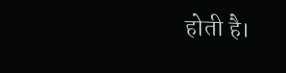होती है।